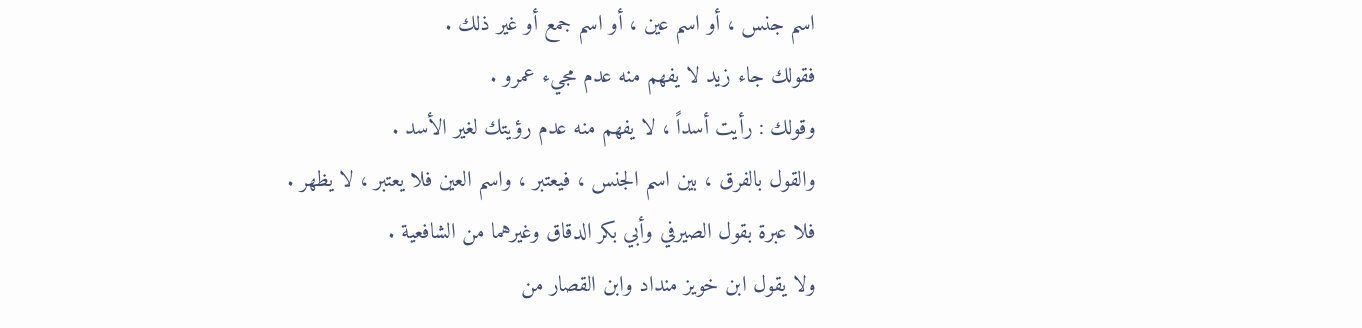اسم جنس ، أو اسم عين ، أو اسم جمع أو غير ذلك .
فقولك جاء زيد لا يفهم منه عدم مجيء عمرو .
وقولك : رأيت أسداً ، لا يفهم منه عدم رؤيتك لغير الأسد .
والقول بالفرق ، بين اسم الجنس ، فيعتبر ، واسم العين فلا يعتبر ، لا يظهر .
فلا عبرة بقول الصيرفي وأبي بكر الدقاق وغيرهما من الشافعية .
ولا يقول ابن خويز منداد وابن القصار من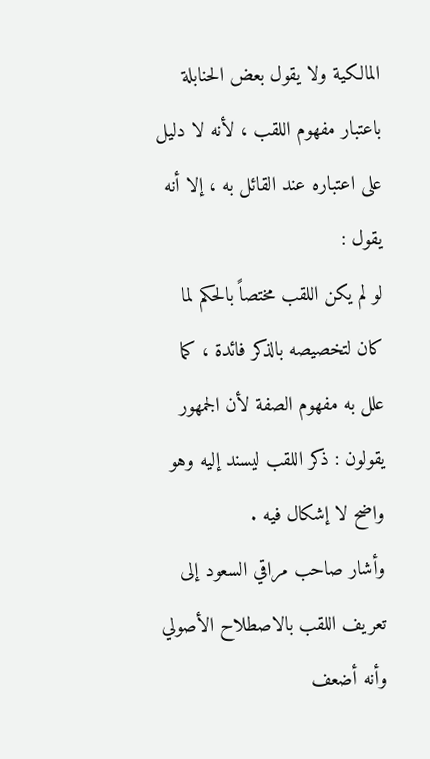المالكية ولا يقول بعض الحنابلة باعتبار مفهوم اللقب ، لأنه لا دليل على اعتباره عند القائل به ، إلا أنه يقول :
لو لم يكن اللقب مختصاً بالحكم لما كان لتخصيصه بالذكر فائدة ، كما علل به مفهوم الصفة لأن الجمهور يقولون : ذكر اللقب ليسند إليه وهو واضح لا إشكال فيه .
وأشار صاحب مراقي السعود إلى تعريف اللقب بالاصطلاح الأصولي وأنه أضعف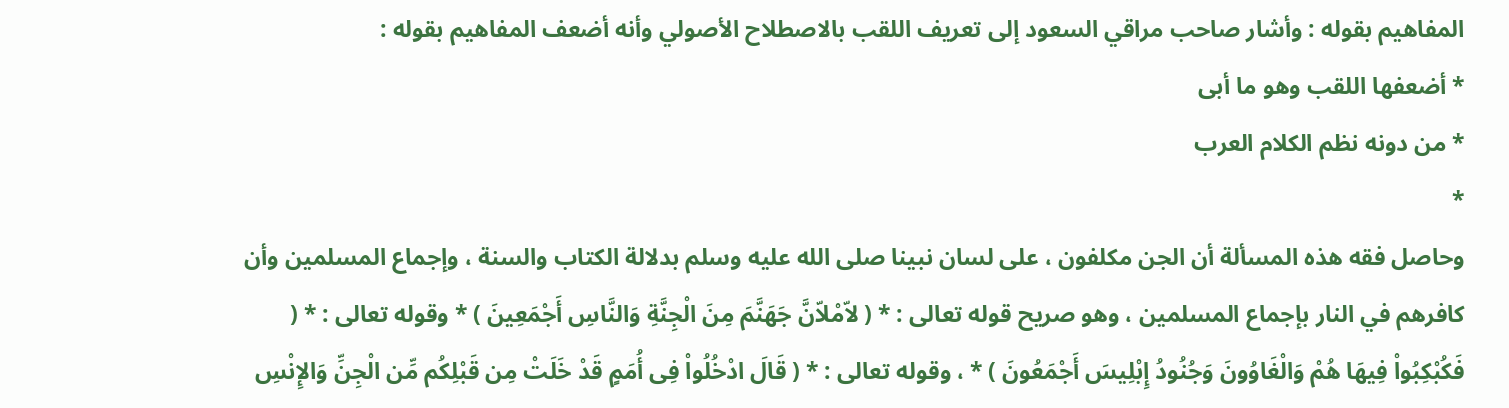المفاهيم بقوله : وأشار صاحب مراقي السعود إلى تعريف اللقب بالاصطلاح الأصولي وأنه أضعف المفاهيم بقوله :
* أضعفها اللقب وهو ما أبى
* من دونه نظم الكلام العرب
*
وحاصل فقه هذه المسألة أن الجن مكلفون ، على لسان نبينا صلى الله عليه وسلم بدلالة الكتاب والسنة ، وإجماع المسلمين وأن كافرهم في النار بإجماع المسلمين ، وهو صريح قوله تعالى : * ( لاّمْلاّنَّ جَهَنَّمَ مِنَ الْجِنَّةِ وَالنَّاسِ أَجْمَعِينَ ) * وقوله تعالى : * ( فَكُبْكِبُواْ فِيهَا هُمْ وَالْغَاوُونَ وَجُنُودُ إِبْلِيسَ أَجْمَعُونَ ) * ، وقوله تعالى : * ( قَالَ ادْخُلُواْ فِى أُمَمٍ قَدْ خَلَتْ مِن قَبْلِكُم مِّن الْجِنِّ وَالإِنْسِ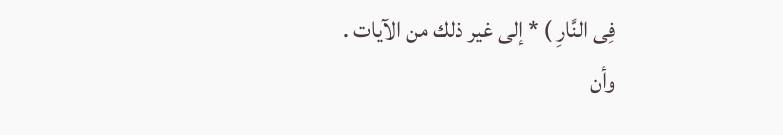فِى النَّارِ ) * إلى غير ذلك من الآيات .
وأن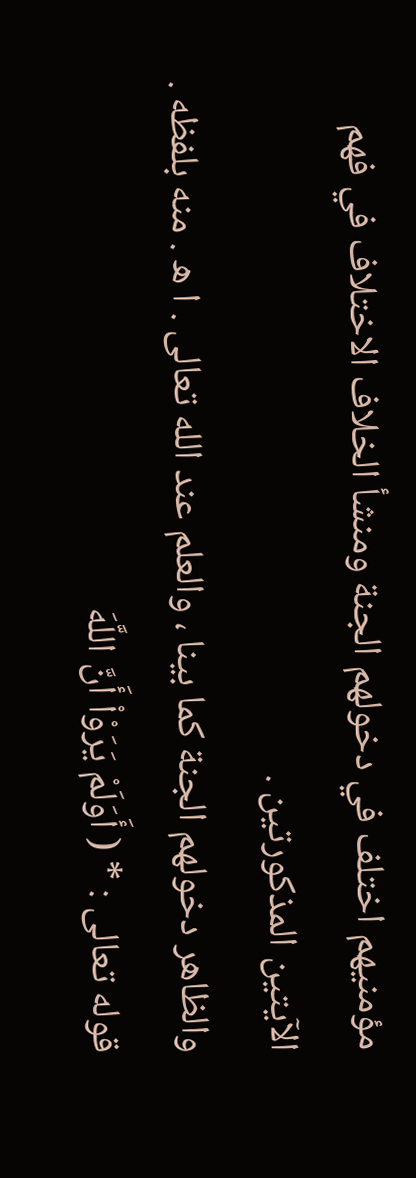مؤمنيهم اختلف في دخولهم الجنة ومنشأ الخلاف الاختلاف في فهم الآيتين المذكورتين .
والظاهر دخولهم الجنة كما بينا ، والعلم عند الله تعالى . ا ه . منه بلفظه . قوله تعالى : * ( أَوَلَمْ يَرَوْاْ أَنَّ اللَّهَ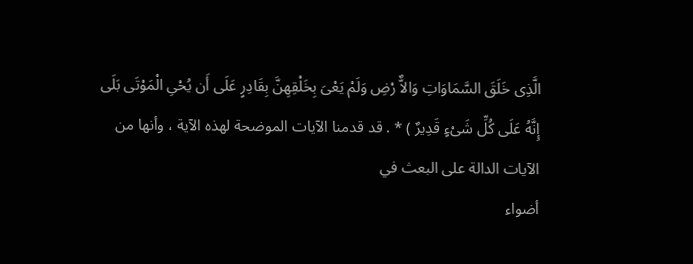الَّذِى خَلَقَ السَّمَاوَاتِ وَالاٌّ رْضِ وَلَمْ يَعْىَ بِخَلْقِهِنَّ بِقَادِرٍ عَلَى أَن يُحْىِ الْمَوْتَى بَلَى إِنَّهُ عَلَى كُلِّ شَىْءٍ قَدِيرٌ ) * . قد قدمنا الآيات الموضحة لهذه الآية ، وأنها من الآيات الدالة على البعث في
أضواء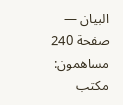البيان — صفحة 240
مساهمون: مكتب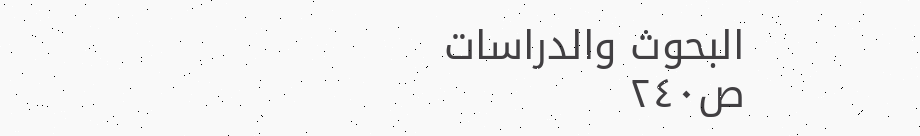البحوث والدراسات
ص٢٤٠